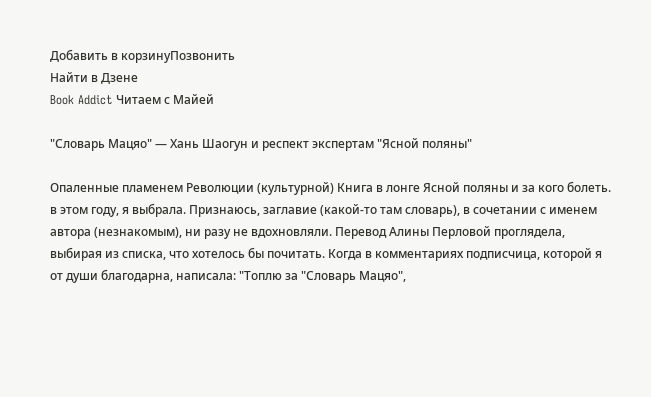Добавить в корзинуПозвонить
Найти в Дзене
Book Addict Читаем с Майей

"Словарь Мацяо" — Хань Шаогун и респект экспертам "Ясной поляны"

Опаленные пламенем Революции (культурной) Книга в лонге Ясной поляны и за кого болеть. в этом году, я выбрала. Признаюсь, заглавие (какой-то там словарь), в сочетании с именем автора (незнакомым), ни разу не вдохновляли. Перевод Алины Перловой проглядела, выбирая из списка, что хотелось бы почитать. Когда в комментариях подписчица, которой я от души благодарна, написала: "Топлю за "Словарь Мацяо",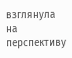взглянула на перспективу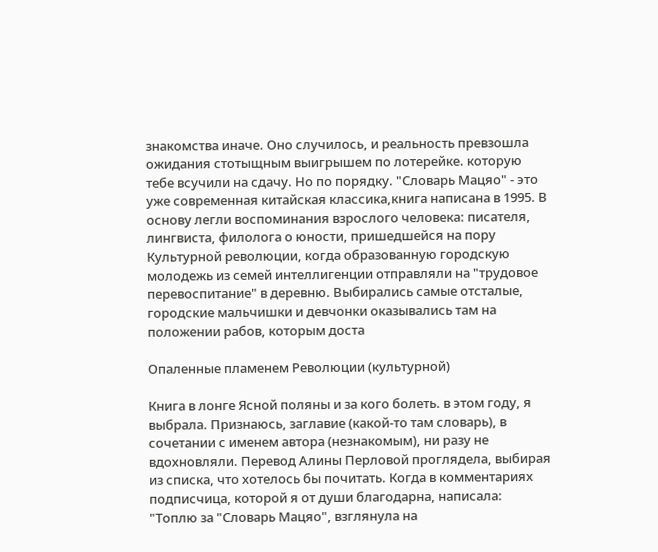знакомства иначе. Оно случилось, и реальность превзошла ожидания стотыщным выигрышем по лотерейке. которую тебе всучили на сдачу. Но по порядку. "Словарь Мацяо" - это уже современная китайская классика,книга написана в 1995. В основу легли воспоминания взрослого человека: писателя, лингвиста, филолога о юности, пришедшейся на пору Культурной революции, когда образованную городскую молодежь из семей интеллигенции отправляли на "трудовое перевоспитание" в деревню. Выбирались самые отсталые, городские мальчишки и девчонки оказывались там на положении рабов, которым доста

Опаленные пламенем Революции (культурной)

Книга в лонге Ясной поляны и за кого болеть. в этом году, я выбрала. Признаюсь, заглавие (какой-то там словарь), в сочетании с именем автора (незнакомым), ни разу не вдохновляли. Перевод Алины Перловой проглядела, выбирая из списка, что хотелось бы почитать. Когда в комментариях подписчица, которой я от души благодарна, написала: "Топлю за "Словарь Мацяо", взглянула на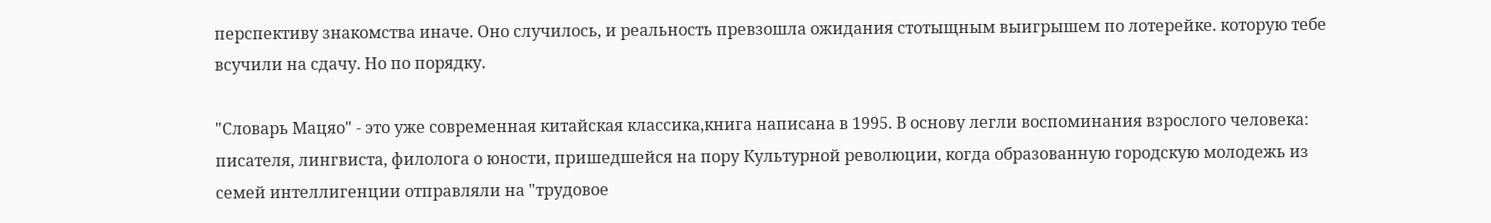перспективу знакомства иначе. Оно случилось, и реальность превзошла ожидания стотыщным выигрышем по лотерейке. которую тебе всучили на сдачу. Но по порядку.

"Словарь Мацяо" - это уже современная китайская классика,книга написана в 1995. В основу легли воспоминания взрослого человека: писателя, лингвиста, филолога о юности, пришедшейся на пору Культурной революции, когда образованную городскую молодежь из семей интеллигенции отправляли на "трудовое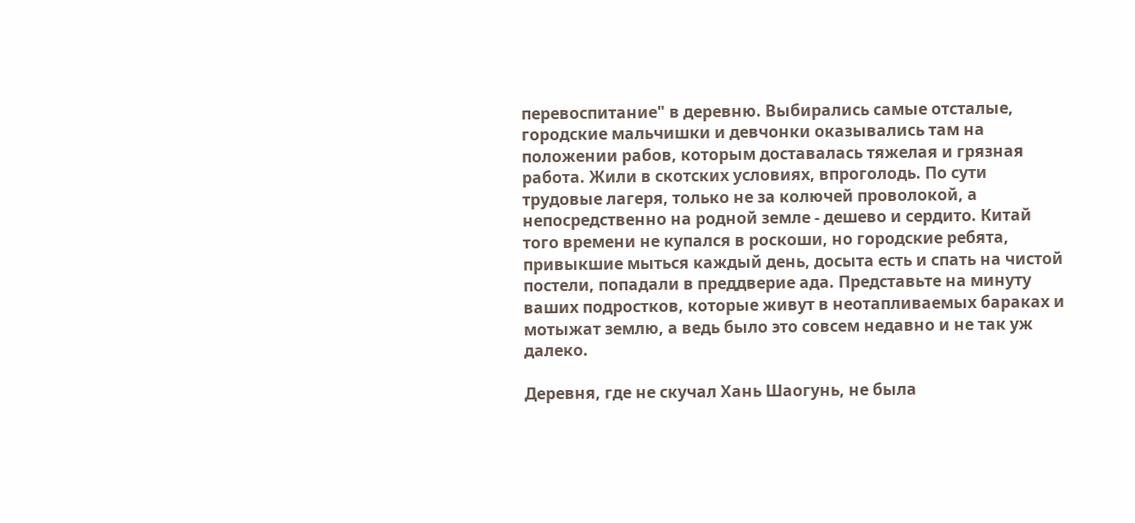перевоспитание" в деревню. Выбирались самые отсталые, городские мальчишки и девчонки оказывались там на положении рабов, которым доставалась тяжелая и грязная работа. Жили в скотских условиях, впроголодь. По сути трудовые лагеря, только не за колючей проволокой, а непосредственно на родной земле - дешево и сердито. Китай того времени не купался в роскоши, но городские ребята, привыкшие мыться каждый день, досыта есть и спать на чистой постели, попадали в преддверие ада. Представьте на минуту ваших подростков, которые живут в неотапливаемых бараках и мотыжат землю, а ведь было это совсем недавно и не так уж далеко.

Деревня, где не скучал Хань Шаогунь, не была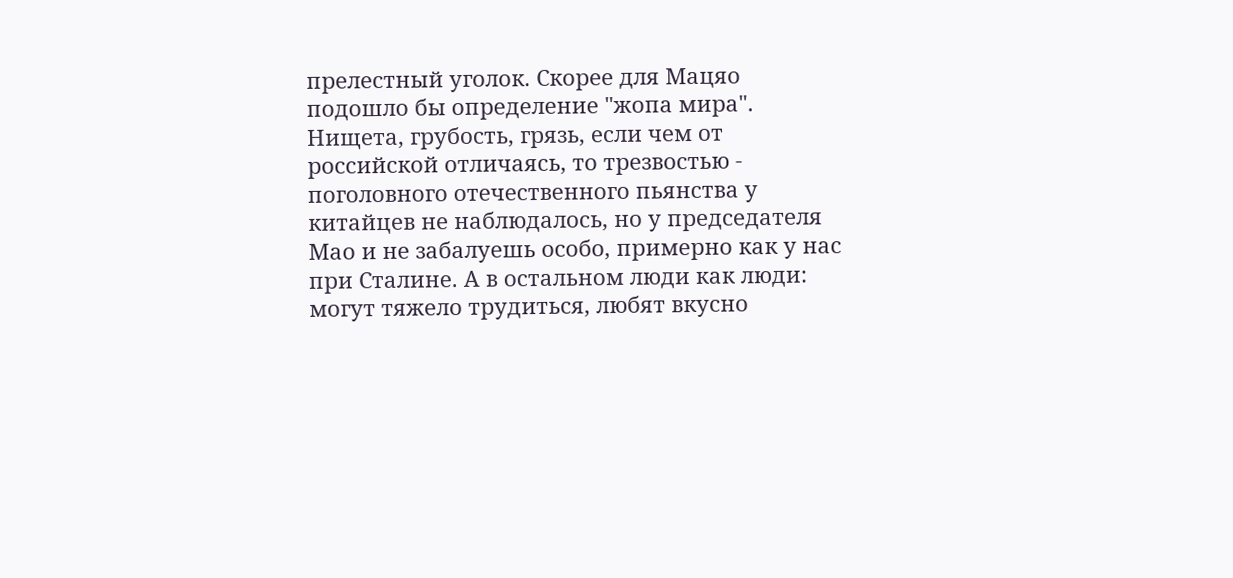прелестный уголок. Скорее для Мацяо подошло бы определение "жопа мира". Нищета, грубость, грязь, если чем от российской отличаясь, то трезвостью - поголовного отечественного пьянства у китайцев не наблюдалось, но у председателя Мао и не забалуешь особо, примерно как у нас при Сталине. А в остальном люди как люди: могут тяжело трудиться, любят вкусно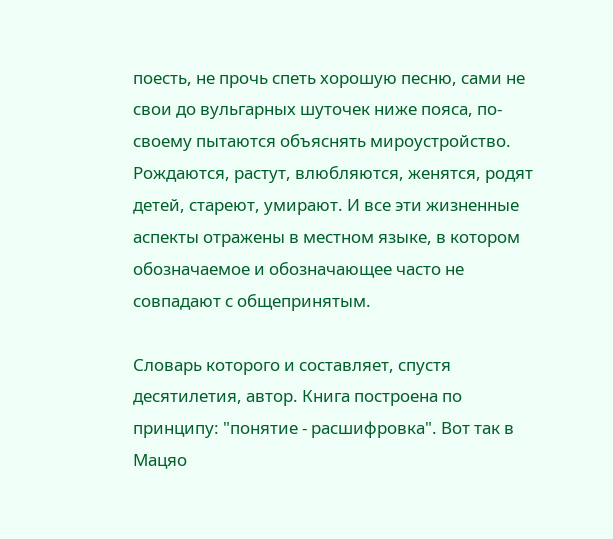поесть, не прочь спеть хорошую песню, сами не свои до вульгарных шуточек ниже пояса, по-своему пытаются объяснять мироустройство. Рождаются, растут, влюбляются, женятся, родят детей, стареют, умирают. И все эти жизненные аспекты отражены в местном языке, в котором обозначаемое и обозначающее часто не совпадают с общепринятым.

Словарь которого и составляет, спустя десятилетия, автор. Книга построена по принципу: "понятие - расшифровка". Вот так в Мацяо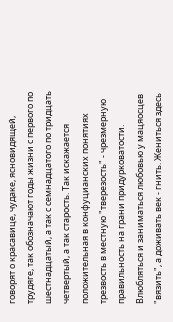говорят о красавице, чудаке, ясновидящей, трудяге, так обозначают годы жизни с первого по шестнадцатый, а так с семнадцатого по тридцать четвертый, а так старость. Так искажается положительная в конфуцианских понятиях трезвость в местную "тверезость" - чрезмерную правильность на грани придурковатости. Влюбляться и заниматься любовью у мацяосцев "вязить", а доживать век - гнить. Жениться здесь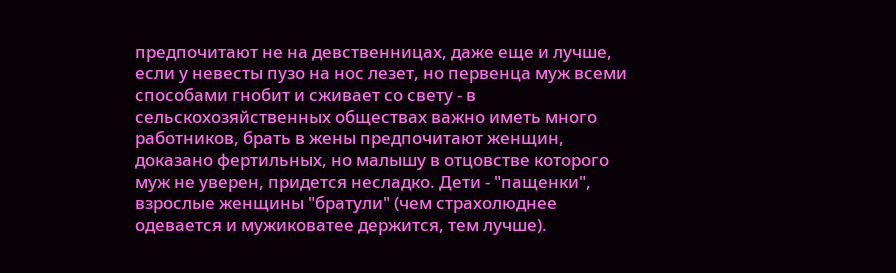предпочитают не на девственницах, даже еще и лучше, если у невесты пузо на нос лезет, но первенца муж всеми способами гнобит и сживает со свету - в сельскохозяйственных обществах важно иметь много работников, брать в жены предпочитают женщин, доказано фертильных, но малышу в отцовстве которого муж не уверен, придется несладко. Дети - "пащенки", взрослые женщины "братули" (чем страхолюднее одевается и мужиковатее держится, тем лучше).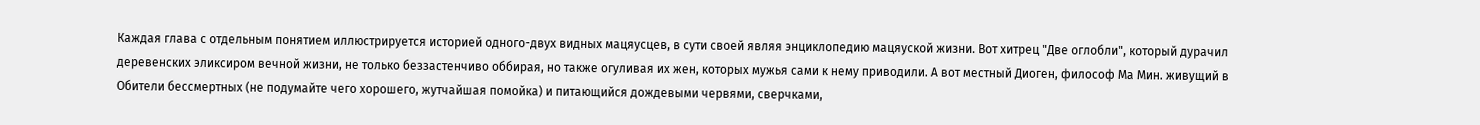Каждая глава с отдельным понятием иллюстрируется историей одного-двух видных мацяусцев, в сути своей являя энциклопедию мацяуской жизни. Вот хитрец "Две оглобли", который дурачил деревенских эликсиром вечной жизни, не только беззастенчиво оббирая, но также огуливая их жен, которых мужья сами к нему приводили. А вот местный Диоген, философ Ма Мин. живущий в Обители бессмертных (не подумайте чего хорошего, жутчайшая помойка) и питающийся дождевыми червями, сверчками,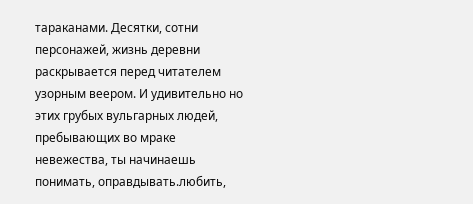тараканами. Десятки, сотни персонажей, жизнь деревни раскрывается перед читателем узорным веером. И удивительно но этих грубых вульгарных людей, пребывающих во мраке невежества, ты начинаешь понимать, оправдывать.любить,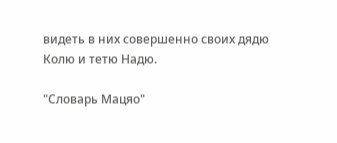видеть в них совершенно своих дядю Колю и тетю Надю.

"Словарь Мацяо"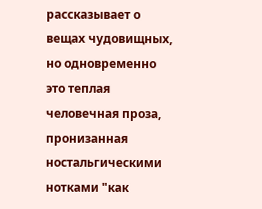рассказывает о вещах чудовищных, но одновременно это теплая человечная проза, пронизанная ностальгическими нотками "как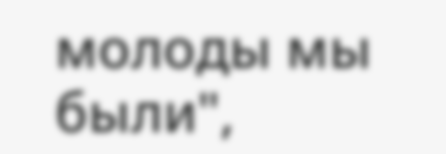молоды мы были",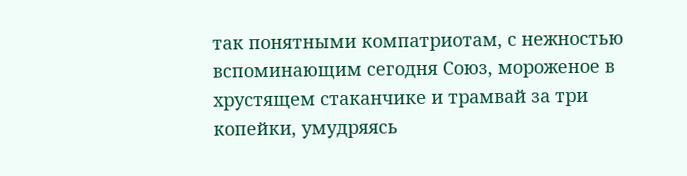так понятными компатриотам, с нежностью вспоминающим сегодня Союз, мороженое в хрустящем стаканчике и трамвай за три копейки, умудряясь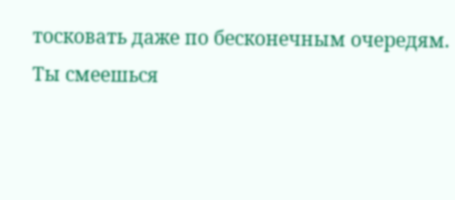тосковать даже по бесконечным очередям. Ты смеешься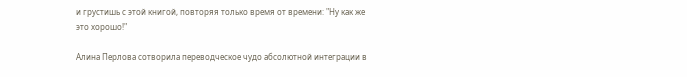и грустишь с этой книгой, повторяя только время от времени: "Ну как же это хорошо!"

Алина Перлова сотворила переводческое чудо абсолютной интеграции в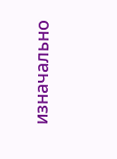изначально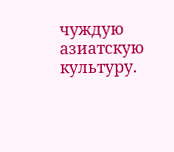чуждую азиатскую культуру.